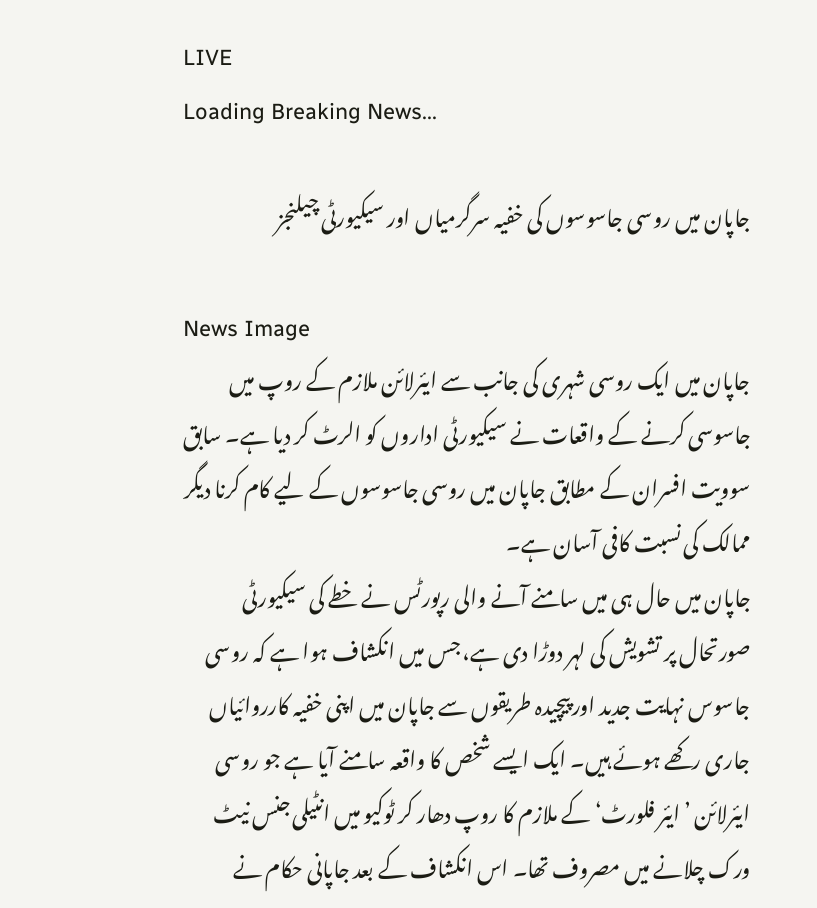LIVE
Loading Breaking News...

جاپان میں روسی جاسوسوں کی خفیہ سرگرمیاں اور سیکیورٹی چیلنجز

News Image
جاپان میں ایک روسی شہری کی جانب سے ایئرلائن ملازم کے روپ میں جاسوسی کرنے کے واقعات نے سیکیورٹی اداروں کو الرٹ کر دیا ہے۔ سابق سوویت افسران کے مطابق جاپان میں روسی جاسوسوں کے لیے کام کرنا دیگر ممالک کی نسبت کافی آسان ہے۔
جاپان میں حال ہی میں سامنے آنے والی رپورٹس نے خطے کی سیکیورٹی صورتحال پر تشویش کی لہر دوڑا دی ہے، جس میں انکشاف ہوا ہے کہ روسی جاسوس نہایت جدید اور پیچیدہ طریقوں سے جاپان میں اپنی خفیہ کارروائیاں جاری رکھے ہوئے ہیں۔ ایک ایسے شخص کا واقعہ سامنے آیا ہے جو روسی ایئرلائن ’ایئر فلورٹ‘ کے ملازم کا روپ دھار کر ٹوکیو میں انٹیلی جنس نیٹ ورک چلانے میں مصروف تھا۔ اس انکشاف کے بعد جاپانی حکام نے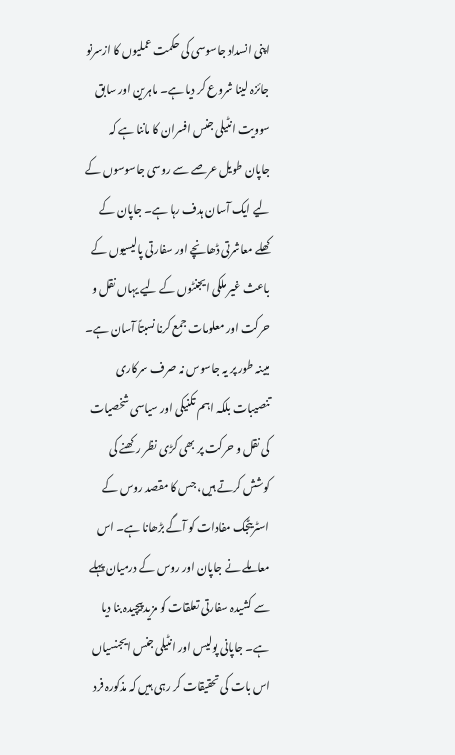اپنی انسداد جاسوسی کی حکمت عملیوں کا ازسرنو جائزہ لینا شروع کر دیا ہے۔ ماہرین اور سابق سوویت انٹیلی جنس افسران کا ماننا ہے کہ جاپان طویل عرصے سے روسی جاسوسوں کے لیے ایک آسان ہدف رہا ہے۔ جاپان کے کھلے معاشرتی ڈھانچے اور سفارتی پالیسیوں کے باعث غیر ملکی ایجنٹوں کے لیے یہاں نقل و حرکت اور معلومات جمع کرنا نسبتاً آسان ہے۔ مبینہ طور پر یہ جاسوس نہ صرف سرکاری تنصیبات بلکہ اہم تکنیکی اور سیاسی شخصیات کی نقل و حرکت پر بھی کڑی نظر رکھنے کی کوشش کرتے ہیں، جس کا مقصد روس کے اسٹریٹجک مفادات کو آگے بڑھانا ہے۔ اس معاملے نے جاپان اور روس کے درمیان پہلے سے کشیدہ سفارتی تعلقات کو مزید پیچیدہ بنا دیا ہے۔ جاپانی پولیس اور انٹیلی جنس ایجنسیاں اس بات کی تحقیقات کر رہی ہیں کہ مذکورہ فرد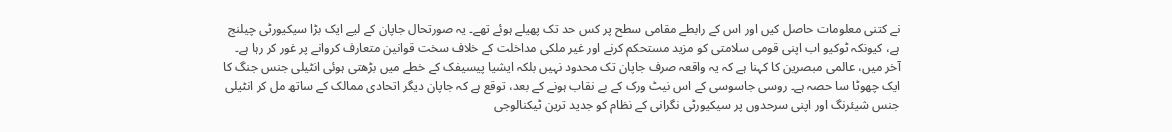نے کتنی معلومات حاصل کیں اور اس کے رابطے مقامی سطح پر کس حد تک پھیلے ہوئے تھے۔ یہ صورتحال جاپان کے لیے ایک بڑا سیکیورٹی چیلنج ہے، کیونکہ ٹوکیو اب اپنی قومی سلامتی کو مزید مستحکم کرنے اور غیر ملکی مداخلت کے خلاف سخت قوانین متعارف کروانے پر غور کر رہا ہے۔ آخر میں، عالمی مبصرین کا کہنا ہے کہ یہ واقعہ صرف جاپان تک محدود نہیں بلکہ ایشیا پیسیفک کے خطے میں بڑھتی ہوئی انٹیلی جنس جنگ کا ایک چھوٹا سا حصہ ہے۔ روسی جاسوسی کے اس نیٹ ورک کے بے نقاب ہونے کے بعد، توقع ہے کہ جاپان دیگر اتحادی ممالک کے ساتھ مل کر انٹیلی جنس شیئرنگ اور اپنی سرحدوں پر سیکیورٹی نگرانی کے نظام کو جدید ترین ٹیکنالوجی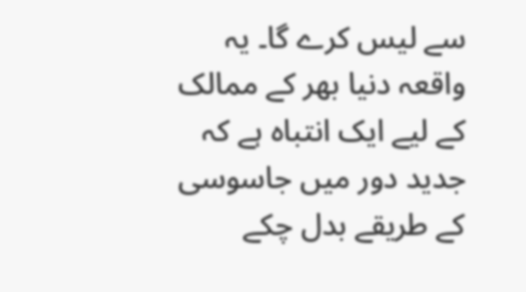سے لیس کرے گا۔ یہ واقعہ دنیا بھر کے ممالک کے لیے ایک انتباہ ہے کہ جدید دور میں جاسوسی کے طریقے بدل چکے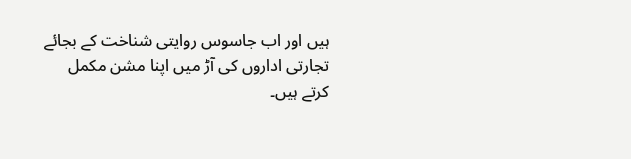ہیں اور اب جاسوس روایتی شناخت کے بجائے تجارتی اداروں کی آڑ میں اپنا مشن مکمل کرتے ہیں۔